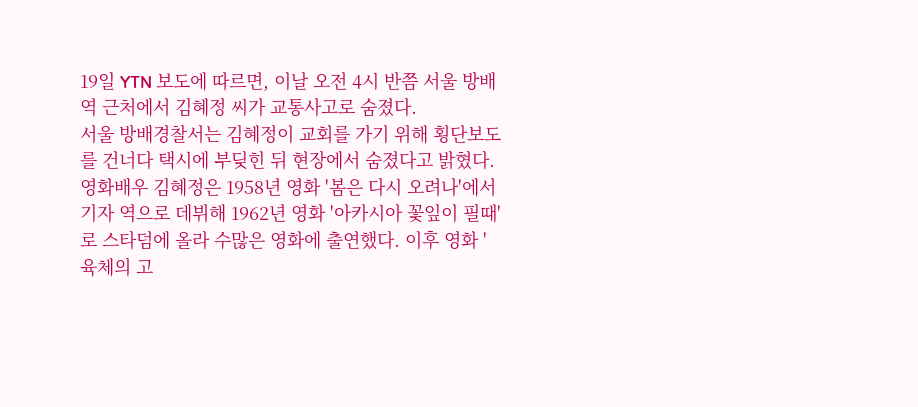19일 YTN 보도에 따르면, 이날 오전 4시 반쯤 서울 방배역 근처에서 김혜정 씨가 교통사고로 숨졌다.
서울 방배경찰서는 김혜정이 교회를 가기 위해 횡단보도를 건너다 택시에 부딪힌 뒤 현장에서 숨졌다고 밝혔다.
영화배우 김혜정은 1958년 영화 '봄은 다시 오려나'에서 기자 역으로 데뷔해 1962년 영화 '아카시아 꽃잎이 필때'로 스타덤에 올라 수많은 영화에 출연했다. 이후 영화 '육체의 고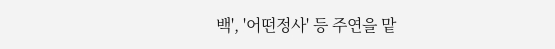백', '어떤정사' 등 주연을 맡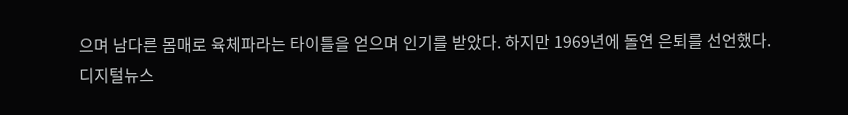으며 남다른 몸매로 육체파라는 타이틀을 얻으며 인기를 받았다. 하지만 1969년에 돌연 은퇴를 선언했다.
디지털뉴스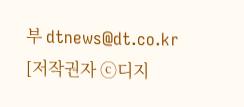부 dtnews@dt.co.kr
[저작권자 ⓒ디지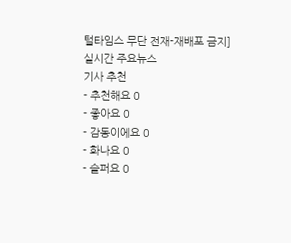털타임스 무단 전재-재배포 금지]
실시간 주요뉴스
기사 추천
- 추천해요 0
- 좋아요 0
- 감동이에요 0
- 화나요 0
- 슬퍼요 0